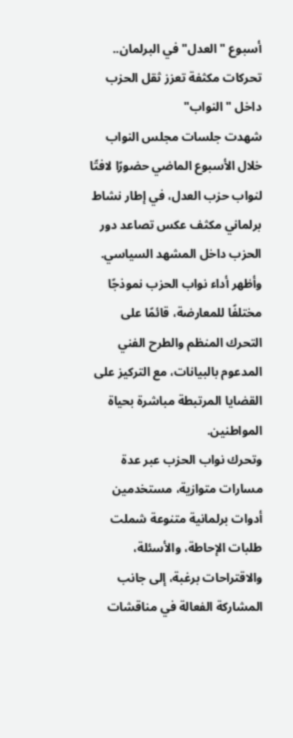أسبوع "العدل" في البرلمان.. تحركات مكثفة تعزز ثقل الحزب داخل "النواب"
شهدت جلسات مجلس النواب خلال الأسبوع الماضي حضورًا لافتًا لنواب حزب العدل، في إطار نشاط برلماني مكثف عكس تصاعد دور الحزب داخل المشهد السياسي. وأظهر أداء نواب الحزب نموذجًا مختلفًا للمعارضة، قائمًا على التحرك المنظم والطرح الفني المدعوم بالبيانات، مع التركيز على القضايا المرتبطة مباشرة بحياة المواطنين.
وتحرك نواب الحزب عبر عدة مسارات متوازية، مستخدمين أدوات برلمانية متنوعة شملت طلبات الإحاطة، والأسئلة، والاقتراحات برغبة، إلى جانب المشاركة الفعالة في مناقشات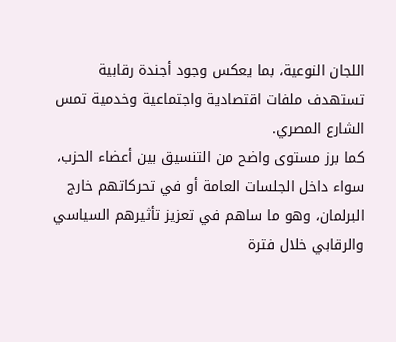اللجان النوعية، بما يعكس وجود أجندة رقابية تستهدف ملفات اقتصادية واجتماعية وخدمية تمس الشارع المصري.
كما برز مستوى واضح من التنسيق بين أعضاء الحزب، سواء داخل الجلسات العامة أو في تحركاتهم خارج البرلمان، وهو ما ساهم في تعزيز تأثيرهم السياسي والرقابي خلال فترة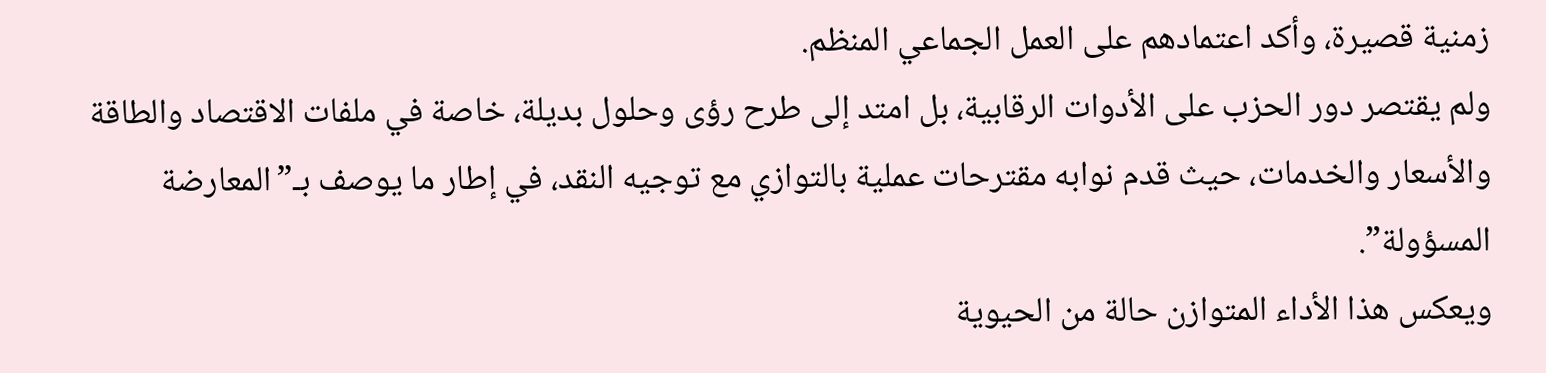زمنية قصيرة، وأكد اعتمادهم على العمل الجماعي المنظم.
ولم يقتصر دور الحزب على الأدوات الرقابية، بل امتد إلى طرح رؤى وحلول بديلة، خاصة في ملفات الاقتصاد والطاقة والأسعار والخدمات، حيث قدم نوابه مقترحات عملية بالتوازي مع توجيه النقد، في إطار ما يوصف بـ”المعارضة المسؤولة”.
ويعكس هذا الأداء المتوازن حالة من الحيوية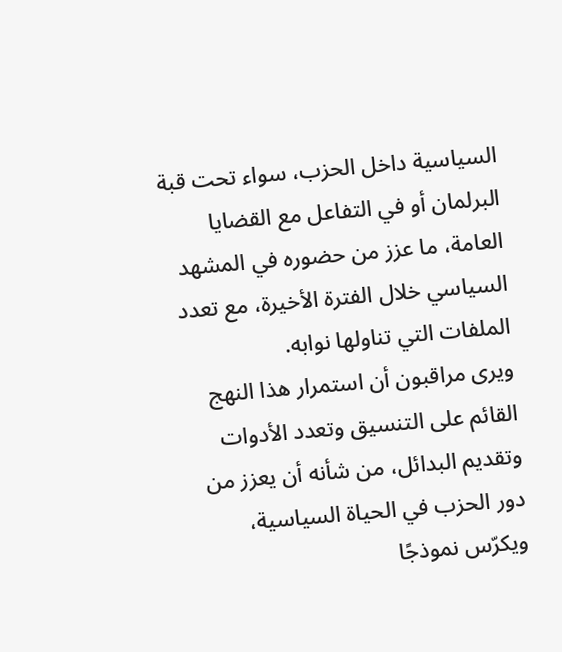السياسية داخل الحزب، سواء تحت قبة البرلمان أو في التفاعل مع القضايا العامة، ما عزز من حضوره في المشهد السياسي خلال الفترة الأخيرة، مع تعدد الملفات التي تناولها نوابه.
ويرى مراقبون أن استمرار هذا النهج القائم على التنسيق وتعدد الأدوات وتقديم البدائل، من شأنه أن يعزز من دور الحزب في الحياة السياسية، ويكرّس نموذجًا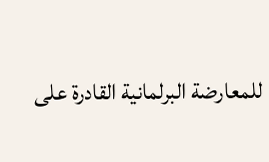للمعارضة البرلمانية القادرة على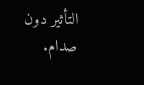التأثير دون صدام.